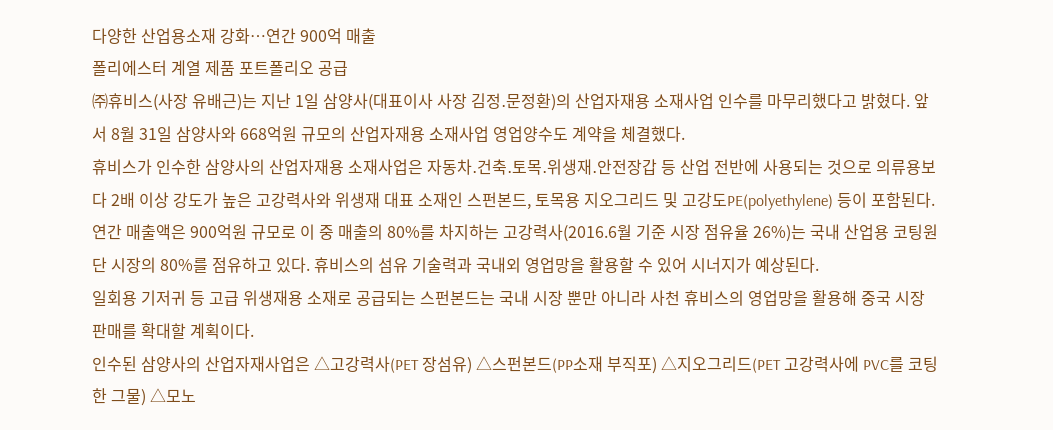다양한 산업용소재 강화…연간 900억 매출
폴리에스터 계열 제품 포트폴리오 공급
㈜휴비스(사장 유배근)는 지난 1일 삼양사(대표이사 사장 김정․문정환)의 산업자재용 소재사업 인수를 마무리했다고 밝혔다. 앞서 8월 31일 삼양사와 668억원 규모의 산업자재용 소재사업 영업양수도 계약을 체결했다.
휴비스가 인수한 삼양사의 산업자재용 소재사업은 자동차․건축․토목․위생재․안전장갑 등 산업 전반에 사용되는 것으로 의류용보다 2배 이상 강도가 높은 고강력사와 위생재 대표 소재인 스펀본드, 토목용 지오그리드 및 고강도PE(polyethylene) 등이 포함된다.
연간 매출액은 900억원 규모로 이 중 매출의 80%를 차지하는 고강력사(2016.6월 기준 시장 점유율 26%)는 국내 산업용 코팅원단 시장의 80%를 점유하고 있다. 휴비스의 섬유 기술력과 국내외 영업망을 활용할 수 있어 시너지가 예상된다.
일회용 기저귀 등 고급 위생재용 소재로 공급되는 스펀본드는 국내 시장 뿐만 아니라 사천 휴비스의 영업망을 활용해 중국 시장 판매를 확대할 계획이다.
인수된 삼양사의 산업자재사업은 △고강력사(PET 장섬유) △스펀본드(PP소재 부직포) △지오그리드(PET 고강력사에 PVC를 코팅한 그물) △모노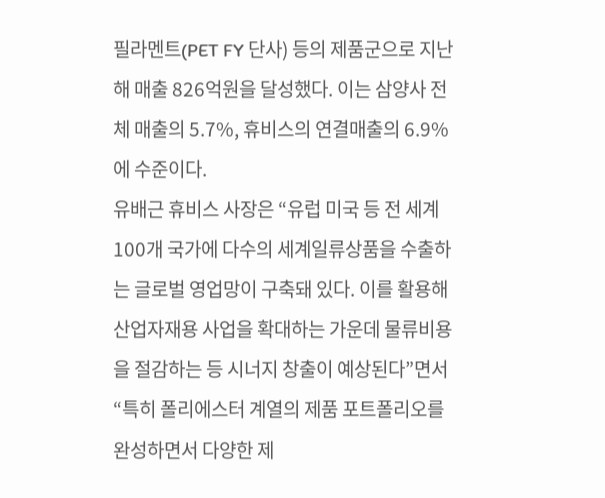필라멘트(PET FY 단사) 등의 제품군으로 지난해 매출 826억원을 달성했다. 이는 삼양사 전체 매출의 5.7%, 휴비스의 연결매출의 6.9%에 수준이다.
유배근 휴비스 사장은 “유럽 미국 등 전 세계 100개 국가에 다수의 세계일류상품을 수출하는 글로벌 영업망이 구축돼 있다. 이를 활용해 산업자재용 사업을 확대하는 가운데 물류비용을 절감하는 등 시너지 창출이 예상된다”면서 “특히 폴리에스터 계열의 제품 포트폴리오를 완성하면서 다양한 제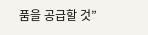품을 공급할 것”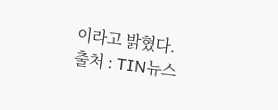이라고 밝혔다.
출처 : TIN뉴스